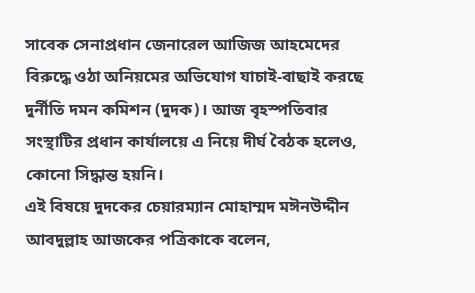সাবেক সেনাপ্রধান জেনারেল আজিজ আহমেদের বিরুদ্ধে ওঠা অনিয়মের অভিযোগ যাচাই-বাছাই করছে দুর্নীতি দমন কমিশন (দুদক)। আজ বৃহস্পতিবার সংস্থাটির প্রধান কার্যালয়ে এ নিয়ে দীর্ঘ বৈঠক হলেও, কোনো সিদ্ধান্ত হয়নি।
এই বিষয়ে দুদকের চেয়ারম্যান মোহাম্মদ মঈনউদ্দীন আবদুল্লাহ আজকের পত্রিকাকে বলেন,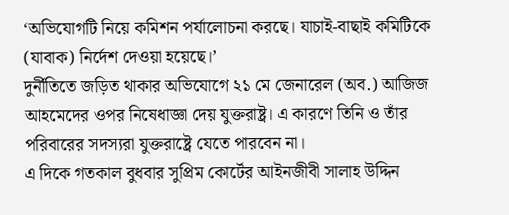‘অভিযোগটি নিয়ে কমিশন পর্যালোচনা করছে। যাচাই-বাছাই কমিটিকে (যাবাক) নির্দেশ দেওয়া হয়েছে।’
দুর্নীতিতে জড়িত থাকার অভিযোগে ২১ মে জেনারেল (অব.) আজিজ আহমেদের ওপর নিষেধাজ্ঞা দেয় যুক্তরাষ্ট্র। এ কারণে তিনি ও তাঁর পরিবারের সদস্যরা যুক্তরাষ্ট্রে যেতে পারবেন না।
এ দিকে গতকাল বুধবার সুপ্রিম কোর্টের আইনজীবী সালাহ উদ্দিন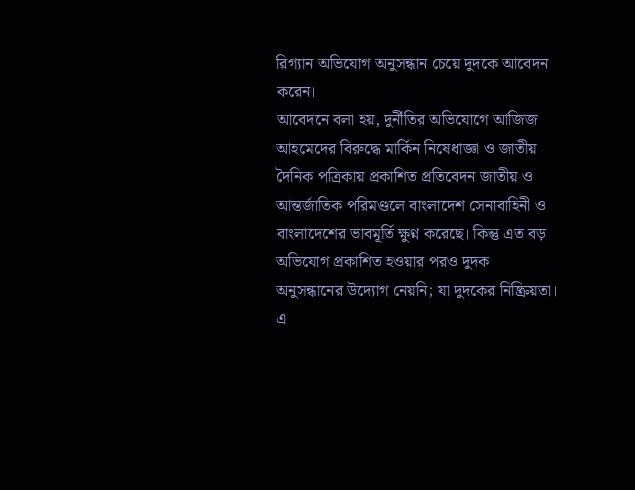রিগ্যান অভিযোগ অনুসন্ধান চেয়ে দুদকে আবেদন করেন।
আবেদনে বলা হয়, দুর্নীতির অভিযোগে আজিজ আহমেদের বিরুদ্ধে মার্কিন নিষেধাজ্ঞা ও জাতীয় দৈনিক পত্রিকায় প্রকাশিত প্রতিবেদন জাতীয় ও আন্তর্জাতিক পরিমণ্ডলে বাংলাদেশ সেনাবাহিনী ও বাংলাদেশের ভাবমূর্তি ক্ষুণ্ন করেছে। কিন্তু এত বড় অভিযোগ প্রকাশিত হওয়ার পরও দুদক অনুসন্ধানের উদ্যোগ নেয়নি; যা দুদকের নিষ্ক্রিয়তা। এ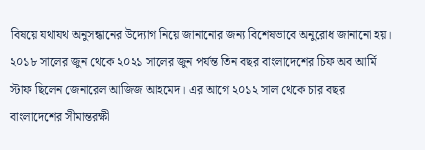বিষয়ে যথাযথ অনুসন্ধানের উদ্যোগ নিয়ে জানানোর জন্য বিশেষভাবে অনুরোধ জানানো হয়।
২০১৮ সালের জুন থেকে ২০২১ সালের জুন পর্যন্ত তিন বছর বাংলাদেশের চিফ অব আর্মি স্টাফ ছিলেন জেনারেল আজিজ আহমেদ। এর আগে ২০১২ সাল থেকে চার বছর বাংলাদেশের সীমান্তরক্ষী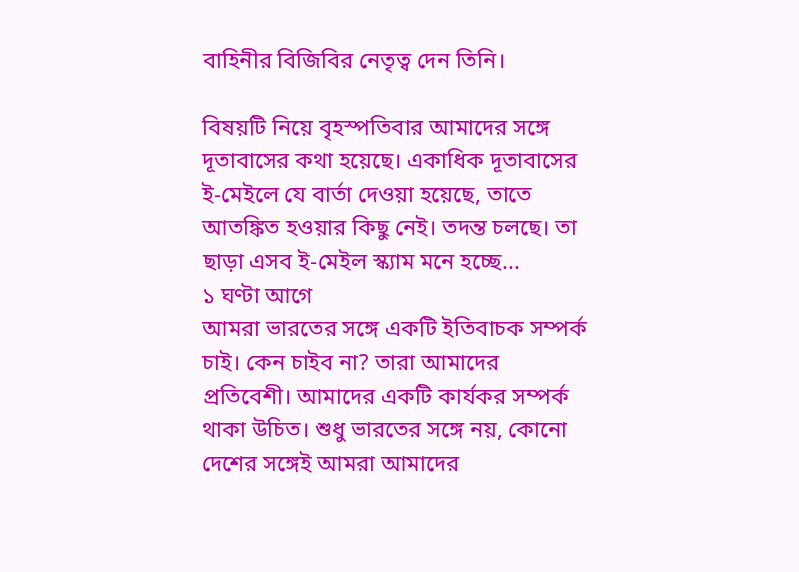বাহিনীর বিজিবির নেতৃত্ব দেন তিনি।

বিষয়টি নিয়ে বৃহস্পতিবার আমাদের সঙ্গে দূতাবাসের কথা হয়েছে। একাধিক দূতাবাসের ই-মেইলে যে বার্তা দেওয়া হয়েছে, তাতে আতঙ্কিত হওয়ার কিছু নেই। তদন্ত চলছে। তা ছাড়া এসব ই-মেইল স্ক্যাম মনে হচ্ছে...
১ ঘণ্টা আগে
আমরা ভারতের সঙ্গে একটি ইতিবাচক সম্পর্ক চাই। কেন চাইব না? তারা আমাদের প্রতিবেশী। আমাদের একটি কার্যকর সম্পর্ক থাকা উচিত। শুধু ভারতের সঙ্গে নয়, কোনো দেশের সঙ্গেই আমরা আমাদের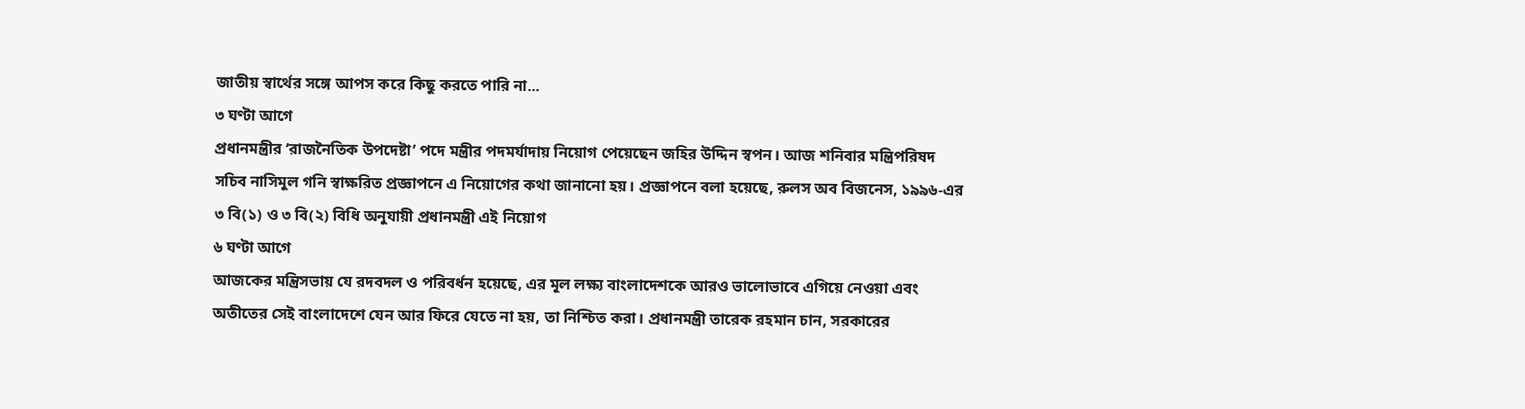জাতীয় স্বার্থের সঙ্গে আপস করে কিছু করতে পারি না...
৩ ঘণ্টা আগে
প্রধানমন্ত্রীর ‘রাজনৈতিক উপদেষ্টা’ পদে মন্ত্রীর পদমর্যাদায় নিয়োগ পেয়েছেন জহির উদ্দিন স্বপন। আজ শনিবার মন্ত্রিপরিষদ সচিব নাসিমুল গনি স্বাক্ষরিত প্রজ্ঞাপনে এ নিয়োগের কথা জানানো হয়। প্রজ্ঞাপনে বলা হয়েছে, রুলস অব বিজনেস, ১৯৯৬-এর ৩ বি(১) ও ৩ বি(২) বিধি অনুযায়ী প্রধানমন্ত্রী এই নিয়োগ
৬ ঘণ্টা আগে
আজকের মন্ত্রিসভায় যে রদবদল ও পরিবর্ধন হয়েছে, এর মূল লক্ষ্য বাংলাদেশকে আরও ভালোভাবে এগিয়ে নেওয়া এবং অতীতের সেই বাংলাদেশে যেন আর ফিরে যেতে না হয়, তা নিশ্চিত করা। প্রধানমন্ত্রী তারেক রহমান চান, সরকারের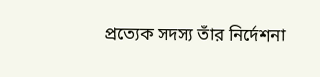প্রত্যেক সদস্য তাঁর নির্দেশনা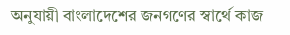অনুযায়ী বাংলাদেশের জনগণের স্বার্থে কাজ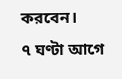করবেন।
৭ ঘণ্টা আগে